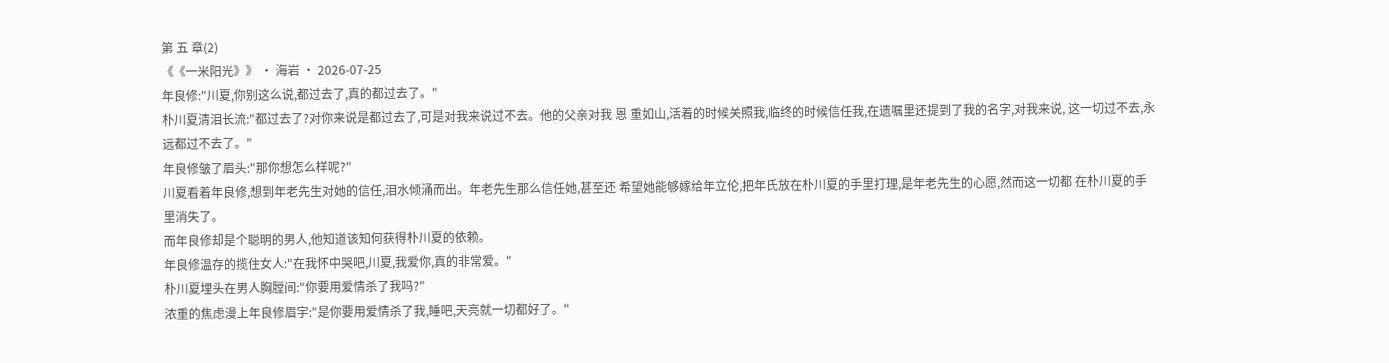第 五 章(2)
《《一米阳光》》 · 海岩 · 2026-07-25
年良修:"川夏,你别这么说,都过去了,真的都过去了。"
朴川夏清泪长流:"都过去了?对你来说是都过去了,可是对我来说过不去。他的父亲对我 恩 重如山,活着的时候关照我,临终的时候信任我,在遗嘱里还提到了我的名字,对我来说, 这一切过不去,永远都过不去了。"
年良修皱了眉头:"那你想怎么样呢?"
川夏看着年良修,想到年老先生对她的信任,泪水倾涌而出。年老先生那么信任她,甚至还 希望她能够嫁给年立伦,把年氏放在朴川夏的手里打理,是年老先生的心愿,然而这一切都 在朴川夏的手里消失了。
而年良修却是个聪明的男人,他知道该知何获得朴川夏的依赖。
年良修温存的揽住女人:"在我怀中哭吧,川夏,我爱你,真的非常爱。"
朴川夏埋头在男人胸膛间:"你要用爱情杀了我吗?"
浓重的焦虑漫上年良修眉宇:"是你要用爱情杀了我,睡吧,天亮就一切都好了。"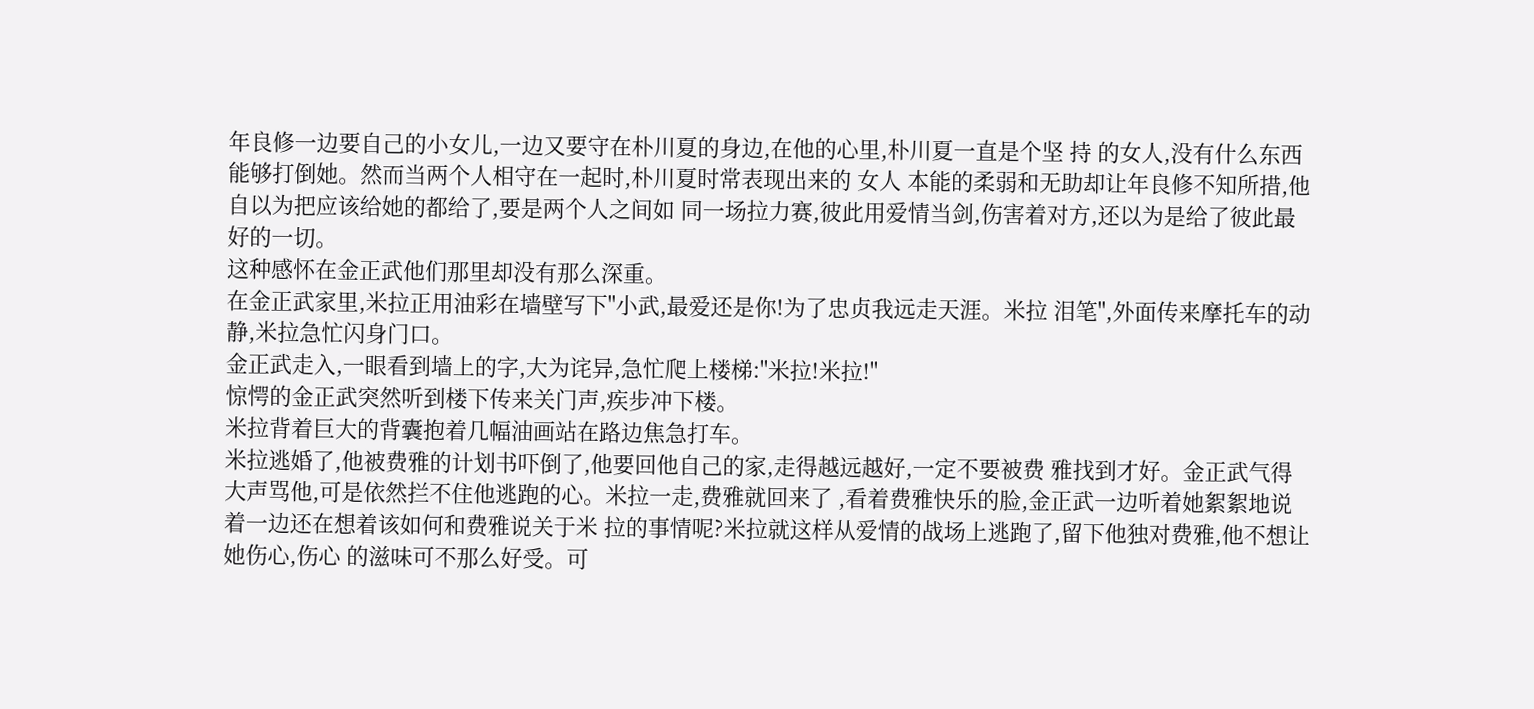年良修一边要自己的小女儿,一边又要守在朴川夏的身边,在他的心里,朴川夏一直是个坚 持 的女人,没有什么东西能够打倒她。然而当两个人相守在一起时,朴川夏时常表现出来的 女人 本能的柔弱和无助却让年良修不知所措,他自以为把应该给她的都给了,要是两个人之间如 同一场拉力赛,彼此用爱情当剑,伤害着对方,还以为是给了彼此最好的一切。
这种感怀在金正武他们那里却没有那么深重。
在金正武家里,米拉正用油彩在墙壁写下"小武,最爱还是你!为了忠贞我远走天涯。米拉 泪笔",外面传来摩托车的动静,米拉急忙闪身门口。
金正武走入,一眼看到墙上的字,大为诧异,急忙爬上楼梯:"米拉!米拉!"
惊愕的金正武突然听到楼下传来关门声,疾步冲下楼。
米拉背着巨大的背囊抱着几幅油画站在路边焦急打车。
米拉逃婚了,他被费雅的计划书吓倒了,他要回他自己的家,走得越远越好,一定不要被费 雅找到才好。金正武气得大声骂他,可是依然拦不住他逃跑的心。米拉一走,费雅就回来了 ,看着费雅快乐的脸,金正武一边听着她絮絮地说着一边还在想着该如何和费雅说关于米 拉的事情呢?米拉就这样从爱情的战场上逃跑了,留下他独对费雅,他不想让她伤心,伤心 的滋味可不那么好受。可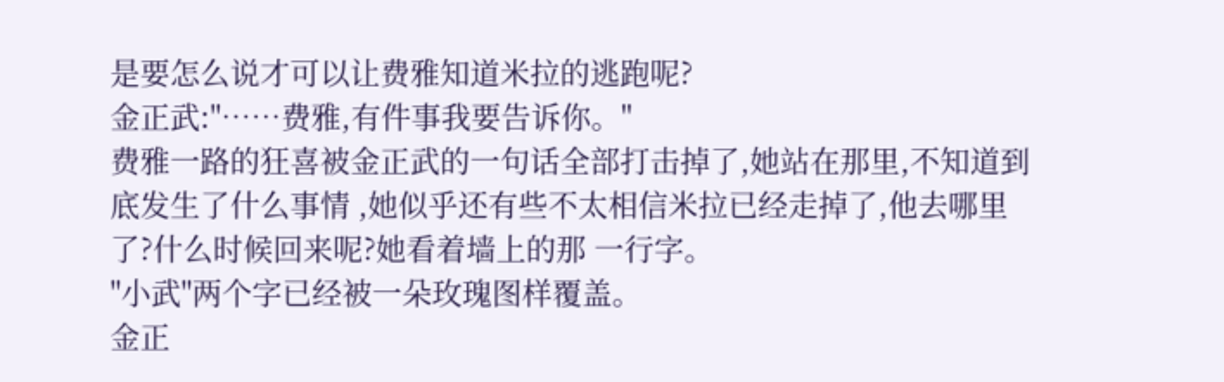是要怎么说才可以让费雅知道米拉的逃跑呢?
金正武:"……费雅,有件事我要告诉你。"
费雅一路的狂喜被金正武的一句话全部打击掉了,她站在那里,不知道到底发生了什么事情 ,她似乎还有些不太相信米拉已经走掉了,他去哪里了?什么时候回来呢?她看着墙上的那 一行字。
"小武"两个字已经被一朵玫瑰图样覆盖。
金正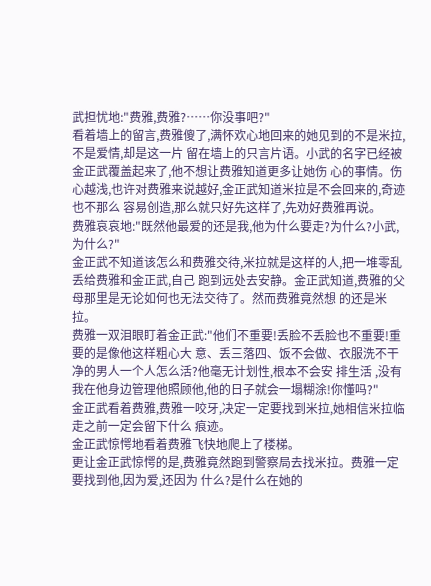武担忧地:"费雅,费雅?……你没事吧?"
看着墙上的留言,费雅傻了,满怀欢心地回来的她见到的不是米拉,不是爱情,却是这一片 留在墙上的只言片语。小武的名字已经被金正武覆盖起来了,他不想让费雅知道更多让她伤 心的事情。伤心越浅,也许对费雅来说越好,金正武知道米拉是不会回来的,奇迹也不那么 容易创造,那么就只好先这样了,先劝好费雅再说。
费雅哀哀地:"既然他最爱的还是我,他为什么要走?为什么?小武,为什么?"
金正武不知道该怎么和费雅交待,米拉就是这样的人,把一堆零乱丢给费雅和金正武,自己 跑到远处去安静。金正武知道,费雅的父母那里是无论如何也无法交待了。然而费雅竟然想 的还是米拉。
费雅一双泪眼盯着金正武:"他们不重要!丢脸不丢脸也不重要!重要的是像他这样粗心大 意、丢三落四、饭不会做、衣服洗不干净的男人一个人怎么活?他毫无计划性,根本不会安 排生活 ,没有我在他身边管理他照顾他,他的日子就会一塌糊涂!你懂吗?"
金正武看着费雅,费雅一咬牙,决定一定要找到米拉,她相信米拉临走之前一定会留下什么 痕迹。
金正武惊愕地看着费雅飞快地爬上了楼梯。
更让金正武惊愕的是,费雅竟然跑到警察局去找米拉。费雅一定要找到他,因为爱,还因为 什么?是什么在她的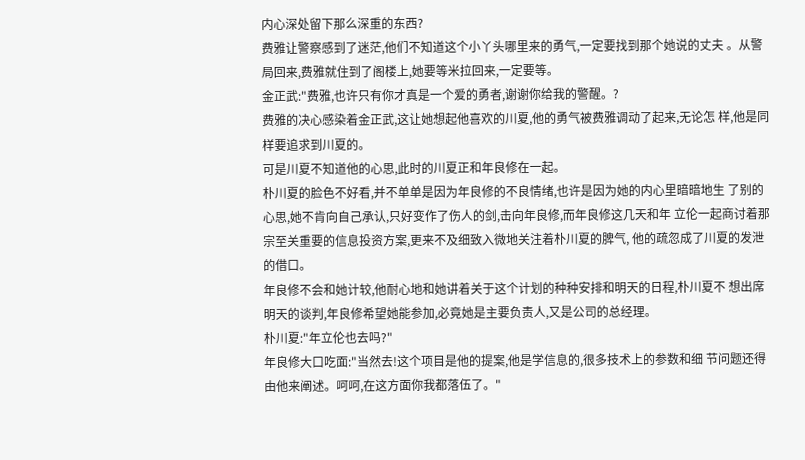内心深处留下那么深重的东西?
费雅让警察感到了迷茫,他们不知道这个小丫头哪里来的勇气,一定要找到那个她说的丈夫 。从警局回来,费雅就住到了阁楼上,她要等米拉回来,一定要等。
金正武:"费雅,也许只有你才真是一个爱的勇者,谢谢你给我的警醒。?
费雅的决心感染着金正武,这让她想起他喜欢的川夏,他的勇气被费雅调动了起来,无论怎 样,他是同样要追求到川夏的。
可是川夏不知道他的心思,此时的川夏正和年良修在一起。
朴川夏的脸色不好看,并不单单是因为年良修的不良情绪,也许是因为她的内心里暗暗地生 了别的心思,她不肯向自己承认,只好变作了伤人的剑,击向年良修,而年良修这几天和年 立伦一起商讨着那宗至关重要的信息投资方案,更来不及细致入微地关注着朴川夏的脾气, 他的疏忽成了川夏的发泄的借口。
年良修不会和她计较,他耐心地和她讲着关于这个计划的种种安排和明天的日程,朴川夏不 想出席明天的谈判,年良修希望她能参加,必竟她是主要负责人,又是公司的总经理。
朴川夏:"年立伦也去吗?"
年良修大口吃面:"当然去!这个项目是他的提案,他是学信息的,很多技术上的参数和细 节问题还得由他来阐述。呵呵,在这方面你我都落伍了。"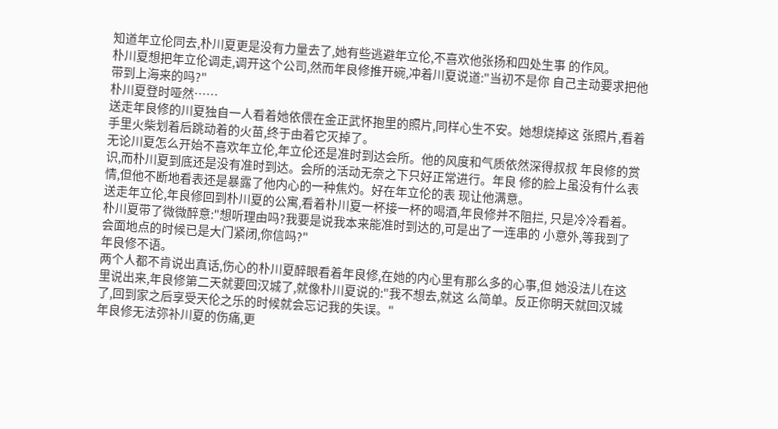知道年立伦同去,朴川夏更是没有力量去了,她有些逃避年立伦,不喜欢他张扬和四处生事 的作风。
朴川夏想把年立伦调走,调开这个公司,然而年良修推开碗,冲着川夏说道:"当初不是你 自己主动要求把他带到上海来的吗?"
朴川夏登时哑然……
送走年良修的川夏独自一人看着她依偎在金正武怀抱里的照片,同样心生不安。她想烧掉这 张照片,看着手里火柴划着后跳动着的火苗,终于由着它灭掉了。
无论川夏怎么开始不喜欢年立伦,年立伦还是准时到达会所。他的风度和气质依然深得叔叔 年良修的赏识,而朴川夏到底还是没有准时到达。会所的活动无奈之下只好正常进行。年良 修的脸上虽没有什么表情,但他不断地看表还是暴露了他内心的一种焦灼。好在年立伦的表 现让他满意。
送走年立伦,年良修回到朴川夏的公寓,看着朴川夏一杯接一杯的喝酒,年良修并不阻拦, 只是冷冷看着。
朴川夏带了微微醉意:"想听理由吗?我要是说我本来能准时到达的,可是出了一连串的 小意外,等我到了会面地点的时候已是大门紧闭,你信吗?"
年良修不语。
两个人都不肯说出真话,伤心的朴川夏醉眼看着年良修,在她的内心里有那么多的心事,但 她没法儿在这里说出来,年良修第二天就要回汉城了,就像朴川夏说的:"我不想去,就这 么简单。反正你明天就回汉城了,回到家之后享受天伦之乐的时候就会忘记我的失误。"
年良修无法弥补川夏的伤痛,更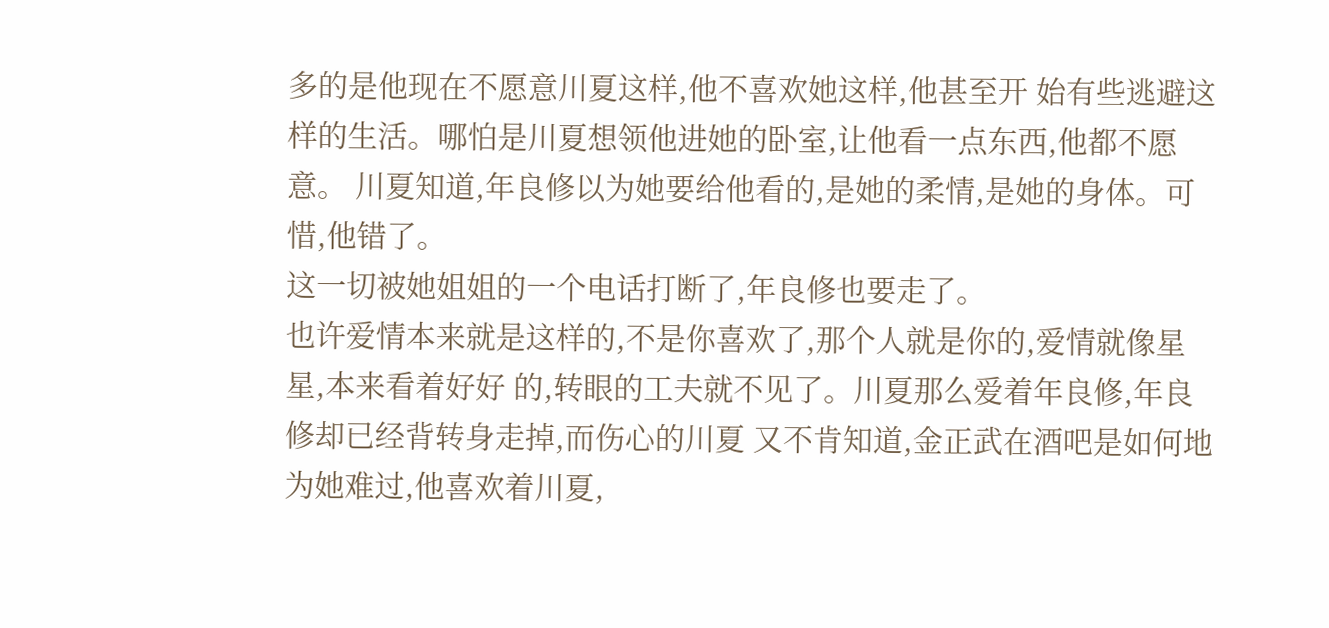多的是他现在不愿意川夏这样,他不喜欢她这样,他甚至开 始有些逃避这样的生活。哪怕是川夏想领他进她的卧室,让他看一点东西,他都不愿意。 川夏知道,年良修以为她要给他看的,是她的柔情,是她的身体。可惜,他错了。
这一切被她姐姐的一个电话打断了,年良修也要走了。
也许爱情本来就是这样的,不是你喜欢了,那个人就是你的,爱情就像星星,本来看着好好 的,转眼的工夫就不见了。川夏那么爱着年良修,年良修却已经背转身走掉,而伤心的川夏 又不肯知道,金正武在酒吧是如何地为她难过,他喜欢着川夏,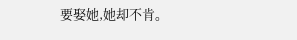要娶她,她却不肯。